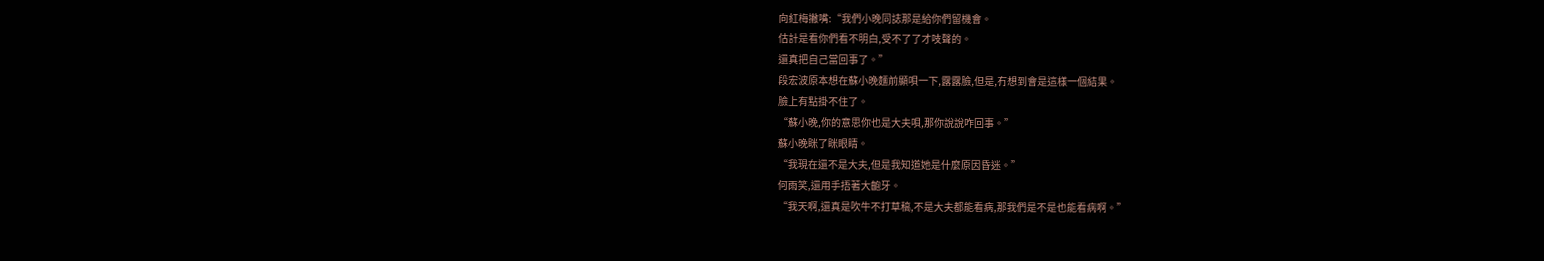向紅梅撇嘴:“我們小晚同誌那是給你們留機會。
估計是看你們看不明白,受不了了才吱聲的。
還真把自己當回事了。”
段宏波原本想在蘇小晚麵前顯唄一下,露露臉,但是,冇想到會是這樣一個結果。
臉上有點掛不住了。
“蘇小晚,你的意思你也是大夫唄,那你說說咋回事。”
蘇小晚眯了眯眼睛。
“我現在還不是大夫,但是我知道她是什麼原因昏迷。”
何雨笑,還用手捂著大齙牙。
“我天啊,還真是吹牛不打草稿,不是大夫都能看病,那我們是不是也能看病啊。”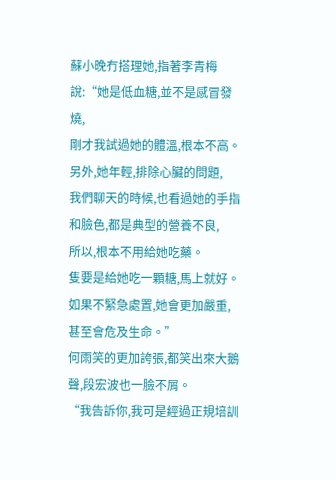蘇小晚冇搭理她,指著李青梅說:“她是低血糖,並不是感冒發燒,
剛才我試過她的體溫,根本不高。
另外,她年輕,排除心臟的問題,
我們聊天的時候,也看過她的手指和臉色,都是典型的營養不良,
所以,根本不用給她吃藥。
隻要是給她吃一顆糖,馬上就好。
如果不緊急處置,她會更加嚴重,甚至會危及生命。”
何雨笑的更加誇張,都笑出來大鵝聲,段宏波也一臉不屑。
“我告訴你,我可是經過正規培訓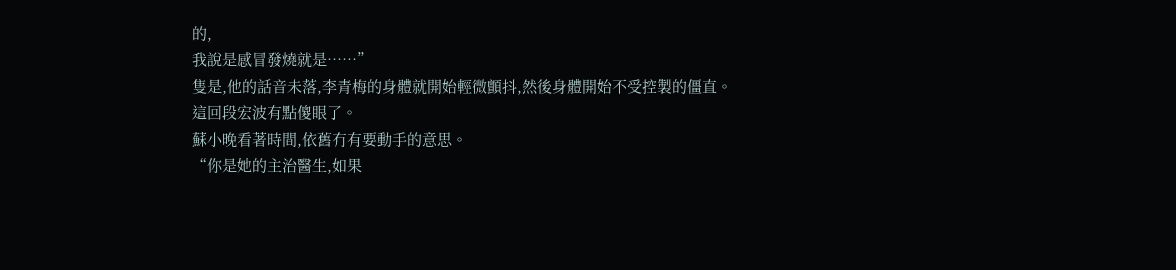的,
我說是感冒發燒就是……”
隻是,他的話音未落,李青梅的身體就開始輕微顫抖,然後身體開始不受控製的僵直。
這回段宏波有點傻眼了。
蘇小晚看著時間,依舊冇有要動手的意思。
“你是她的主治醫生,如果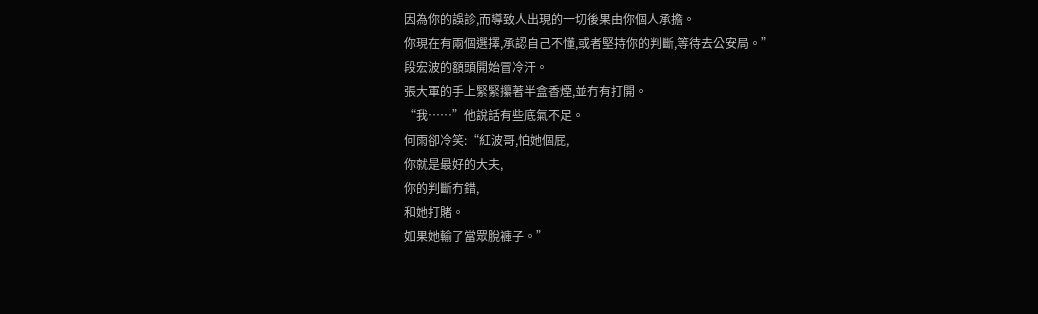因為你的誤診,而導致人出現的一切後果由你個人承擔。
你現在有兩個選擇,承認自己不懂,或者堅持你的判斷,等待去公安局。”
段宏波的額頭開始冒冷汗。
張大軍的手上緊緊攥著半盒香煙,並冇有打開。
“我……”他說話有些底氣不足。
何雨卻冷笑:“紅波哥,怕她個屁,
你就是最好的大夫,
你的判斷冇錯,
和她打賭。
如果她輸了當眾脫褲子。”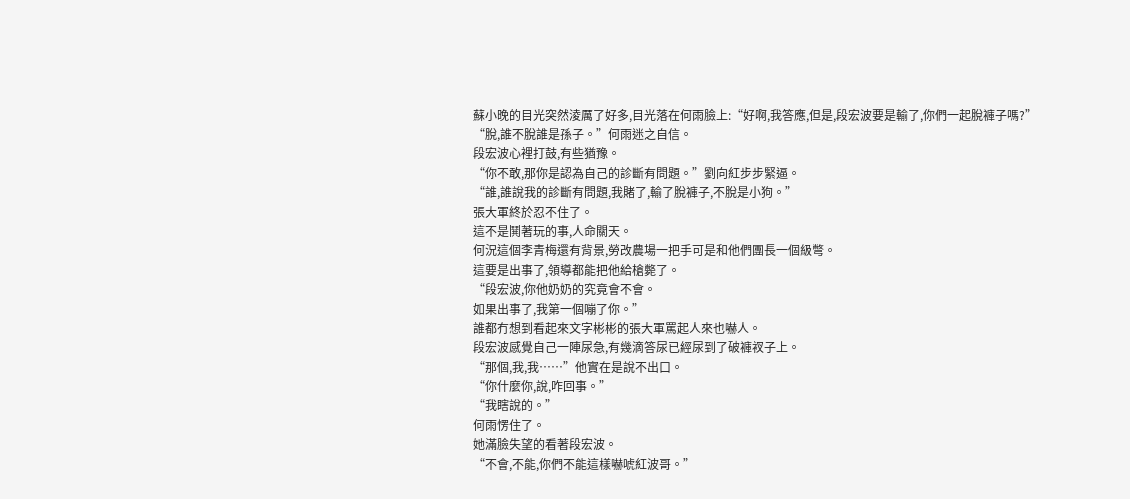蘇小晚的目光突然淩厲了好多,目光落在何雨臉上:“好啊,我答應,但是,段宏波要是輸了,你們一起脫褲子嗎?”
“脫,誰不脫誰是孫子。”何雨迷之自信。
段宏波心裡打鼓,有些猶豫。
“你不敢,那你是認為自己的診斷有問題。”劉向紅步步緊逼。
“誰,誰說我的診斷有問題,我賭了,輸了脫褲子,不脫是小狗。”
張大軍終於忍不住了。
這不是鬨著玩的事,人命關天。
何況這個李青梅還有背景,勞改農場一把手可是和他們團長一個級彆。
這要是出事了,領導都能把他給槍斃了。
“段宏波,你他奶奶的究竟會不會。
如果出事了,我第一個嘣了你。”
誰都冇想到看起來文字彬彬的張大軍罵起人來也嚇人。
段宏波感覺自己一陣尿急,有幾滴答尿已經尿到了破褲衩子上。
“那個,我,我……”他實在是說不出口。
“你什麼你,說,咋回事。”
“我瞎說的。”
何雨愣住了。
她滿臉失望的看著段宏波。
“不會,不能,你們不能這樣嚇唬紅波哥。”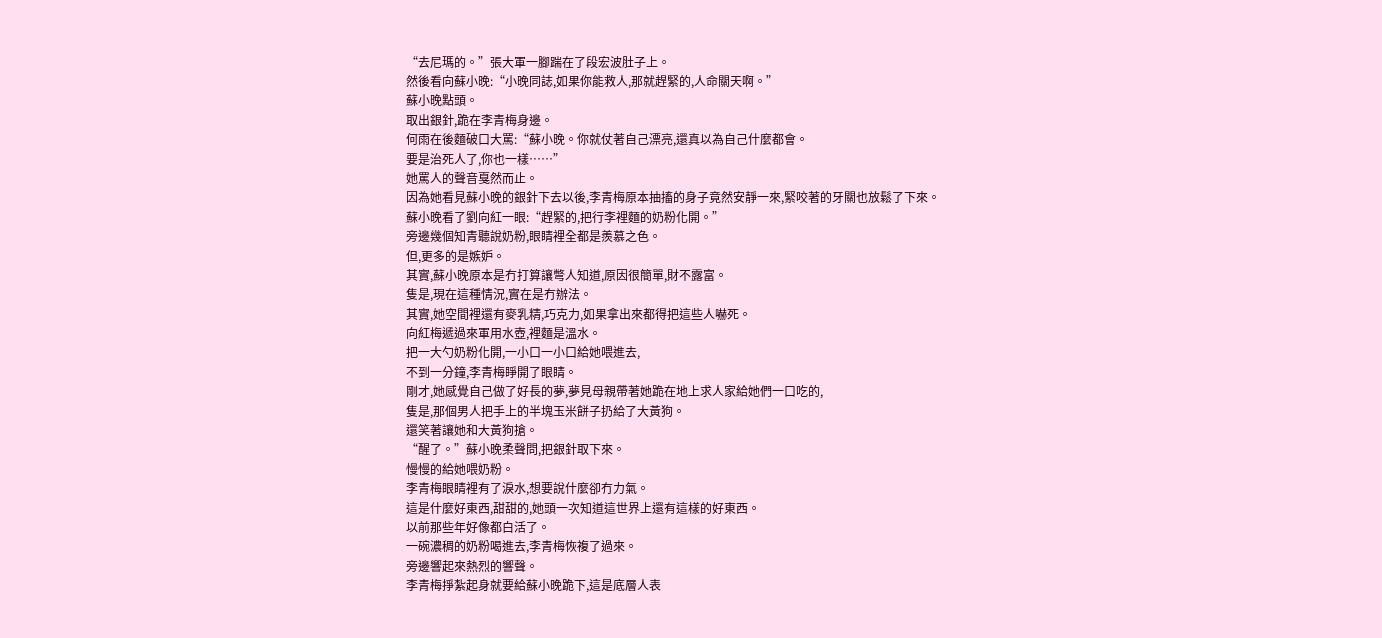“去尼瑪的。”張大軍一腳踹在了段宏波肚子上。
然後看向蘇小晚:“小晚同誌,如果你能救人,那就趕緊的,人命關天啊。”
蘇小晚點頭。
取出銀針,跪在李青梅身邊。
何雨在後麵破口大罵:“蘇小晚。你就仗著自己漂亮,還真以為自己什麼都會。
要是治死人了,你也一樣……”
她罵人的聲音戛然而止。
因為她看見蘇小晚的銀針下去以後,李青梅原本抽搐的身子竟然安靜一來,緊咬著的牙關也放鬆了下來。
蘇小晚看了劉向紅一眼:“趕緊的,把行李裡麵的奶粉化開。”
旁邊幾個知青聽說奶粉,眼睛裡全都是羨慕之色。
但,更多的是嫉妒。
其實,蘇小晚原本是冇打算讓彆人知道,原因很簡單,財不露富。
隻是,現在這種情況,實在是冇辦法。
其實,她空間裡還有麥乳精,巧克力,如果拿出來都得把這些人嚇死。
向紅梅遞過來軍用水壺,裡麵是溫水。
把一大勺奶粉化開,一小口一小口給她喂進去,
不到一分鐘,李青梅睜開了眼睛。
剛才,她感覺自己做了好長的夢,夢見母親帶著她跪在地上求人家給她們一口吃的,
隻是,那個男人把手上的半塊玉米餅子扔給了大黃狗。
還笑著讓她和大黃狗搶。
“醒了。”蘇小晚柔聲問,把銀針取下來。
慢慢的給她喂奶粉。
李青梅眼睛裡有了淚水,想要說什麼卻冇力氣。
這是什麼好東西,甜甜的,她頭一次知道這世界上還有這樣的好東西。
以前那些年好像都白活了。
一碗濃稠的奶粉喝進去,李青梅恢複了過來。
旁邊響起來熱烈的響聲。
李青梅掙紮起身就要給蘇小晚跪下,這是底層人表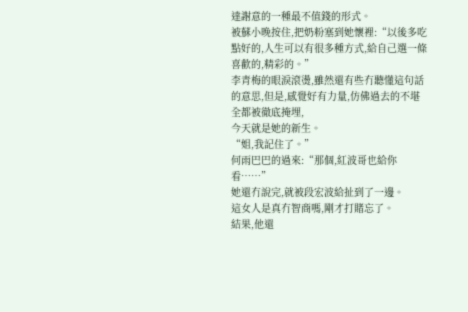達謝意的一種最不值錢的形式。
被蘇小晚按住,把奶粉塞到她懷裡:“以後多吃點好的,人生可以有很多種方式,給自己選一條喜歡的,精彩的。”
李青梅的眼淚滾燙,雖然還有些冇聽懂這句話的意思,但是,感覺好有力量,仿佛過去的不堪全都被徹底掩埋,
今天就是她的新生。
“姐,我記住了。”
何雨巴巴的過來:“那個,紅波哥也給你看……”
她還冇說完,就被段宏波給扯到了一邊。
這女人是真冇智商嗎,剛才打賭忘了。
結果,他還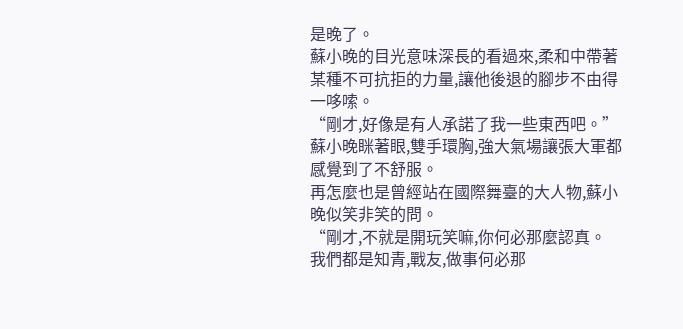是晚了。
蘇小晚的目光意味深長的看過來,柔和中帶著某種不可抗拒的力量,讓他後退的腳步不由得一哆嗦。
“剛才,好像是有人承諾了我一些東西吧。”
蘇小晚眯著眼,雙手環胸,強大氣場讓張大軍都感覺到了不舒服。
再怎麼也是曾經站在國際舞臺的大人物,蘇小晚似笑非笑的問。
“剛才,不就是開玩笑嘛,你何必那麼認真。
我們都是知青,戰友,做事何必那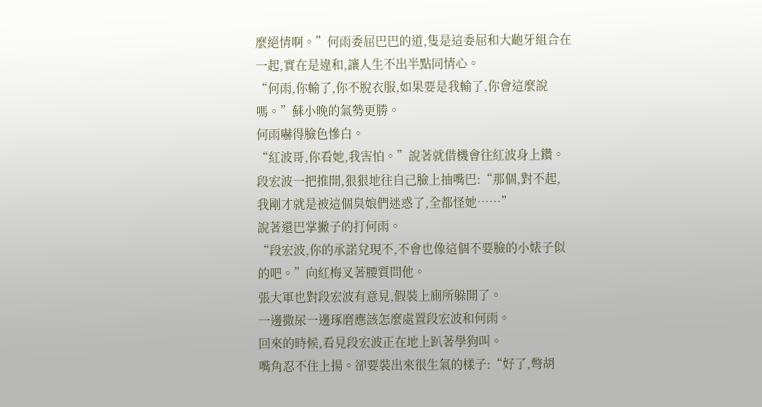麼絕情啊。”何雨委屈巴巴的道,隻是這委屈和大齙牙組合在一起,實在是違和,讓人生不出半點同情心。
“何雨,你輸了,你不脫衣服,如果要是我輸了,你會這麼說嗎。”蘇小晚的氣勢更勝。
何雨嚇得臉色慘白。
“紅波哥,你看她,我害怕。”說著就借機會往紅波身上鑽。
段宏波一把推開,狠狠地往自己臉上抽嘴巴:“那個,對不起,
我剛才就是被這個臭娘們迷惑了,全都怪她……”
說著還巴掌撇子的打何雨。
“段宏波,你的承諾兌現不,不會也像這個不要臉的小婊子似的吧。”向紅梅叉著腰質問他。
張大軍也對段宏波有意見,假裝上廁所躲開了。
一邊撒尿一邊琢磨應該怎麼處置段宏波和何雨。
回來的時候,看見段宏波正在地上趴著學狗叫。
嘴角忍不住上揚。卻要裝出來很生氣的樣子:“好了,彆胡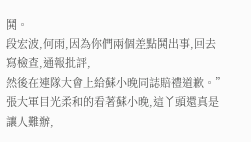鬨。
段宏波,何雨,因為你們兩個差點鬨出事,回去寫檢查,通報批評,
然後在連隊大會上給蘇小晚同誌賠禮道歉。”
張大軍目光柔和的看著蘇小晚,這丫頭還真是讓人難辦,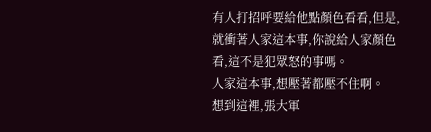有人打招呼要給他點顏色看看,但是,就衝著人家這本事,你說給人家顏色看,這不是犯眾怒的事嗎。
人家這本事,想壓著都壓不住啊。
想到這裡,張大軍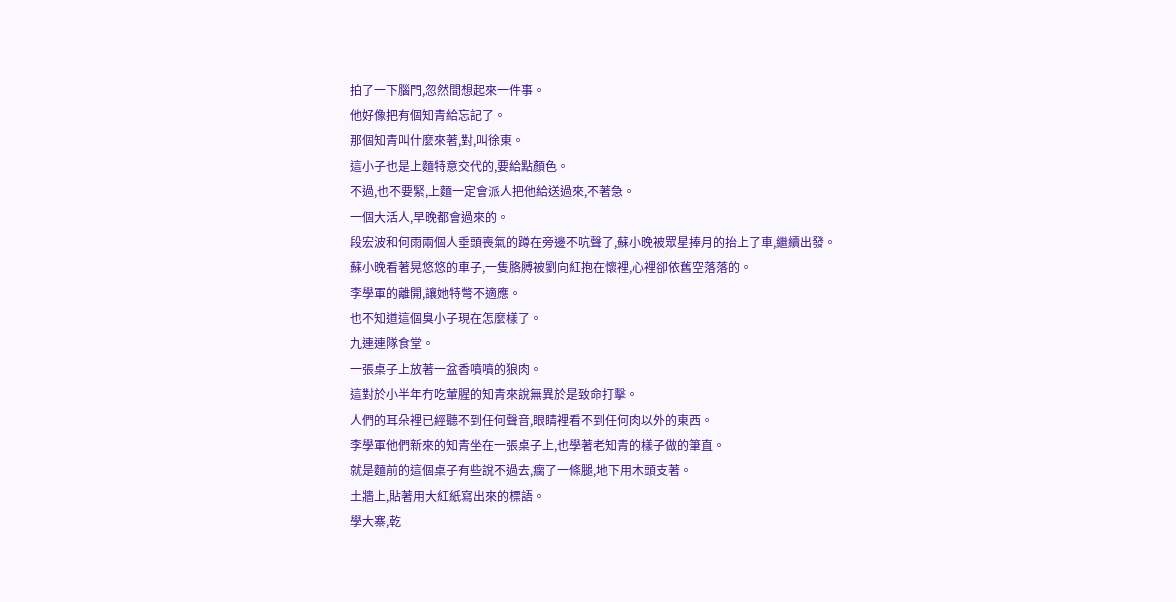拍了一下腦門,忽然間想起來一件事。
他好像把有個知青給忘記了。
那個知青叫什麼來著,對,叫徐東。
這小子也是上麵特意交代的,要給點顏色。
不過,也不要緊,上麵一定會派人把他給送過來,不著急。
一個大活人,早晚都會過來的。
段宏波和何雨兩個人垂頭喪氣的蹲在旁邊不吭聲了,蘇小晚被眾星捧月的抬上了車,繼續出發。
蘇小晚看著晃悠悠的車子,一隻胳膊被劉向紅抱在懷裡,心裡卻依舊空落落的。
李學軍的離開,讓她特彆不適應。
也不知道這個臭小子現在怎麼樣了。
九連連隊食堂。
一張桌子上放著一盆香噴噴的狼肉。
這對於小半年冇吃葷腥的知青來說無異於是致命打擊。
人們的耳朵裡已經聽不到任何聲音,眼睛裡看不到任何肉以外的東西。
李學軍他們新來的知青坐在一張桌子上,也學著老知青的樣子做的筆直。
就是麵前的這個桌子有些說不過去,瘸了一條腿,地下用木頭支著。
土牆上,貼著用大紅紙寫出來的標語。
學大寨,乾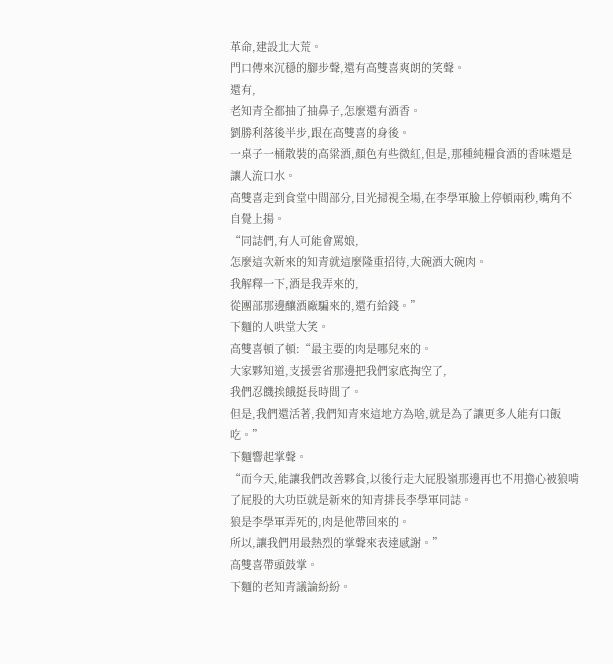革命,建設北大荒。
門口傳來沉穩的腳步聲,還有高雙喜爽朗的笑聲。
還有,
老知青全都抽了抽鼻子,怎麼還有酒香。
劉勝利落後半步,跟在高雙喜的身後。
一桌子一桶散裝的高粱酒,顏色有些微紅,但是,那種純糧食酒的香味還是讓人流口水。
高雙喜走到食堂中間部分,目光掃視全場,在李學軍臉上停頓兩秒,嘴角不自覺上揚。
“同誌們,有人可能會罵娘,
怎麼這次新來的知青就這麼隆重招待,大碗酒大碗肉。
我解釋一下,酒是我弄來的,
從團部那邊釀酒廠騙來的,還冇給錢。”
下麵的人哄堂大笑。
高雙喜頓了頓:“最主要的肉是哪兒來的。
大家夥知道,支援雲省那邊把我們家底掏空了,
我們忍饑挨餓挺長時間了。
但是,我們還活著,我們知青來這地方為啥,就是為了讓更多人能有口飯吃。”
下麵響起掌聲。
“而今天,能讓我們改善夥食,以後行走大屁股嶺那邊再也不用擔心被狼啃了屁股的大功臣就是新來的知青排長李學軍同誌。
狼是李學軍弄死的,肉是他帶回來的。
所以,讓我們用最熱烈的掌聲來表達感謝。”
高雙喜帶頭鼓掌。
下麵的老知青議論紛紛。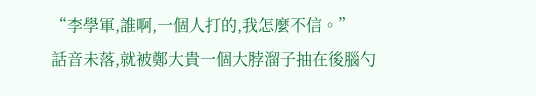“李學軍,誰啊,一個人打的,我怎麼不信。”
話音未落,就被鄭大貴一個大脖溜子抽在後腦勺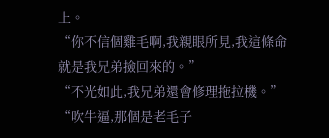上。
“你不信個雞毛啊,我親眼所見,我這條命就是我兄弟撿回來的。”
“不光如此,我兄弟還會修理拖拉機。”
“吹牛逼,那個是老毛子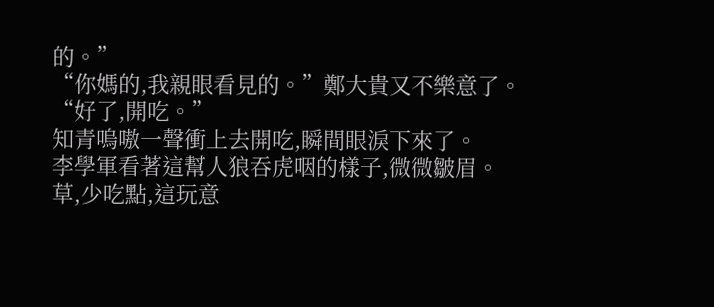的。”
“你媽的,我親眼看見的。”鄭大貴又不樂意了。
“好了,開吃。”
知青嗚嗷一聲衝上去開吃,瞬間眼淚下來了。
李學軍看著這幫人狼吞虎咽的樣子,微微皺眉。
草,少吃點,這玩意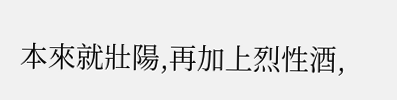本來就壯陽,再加上烈性酒,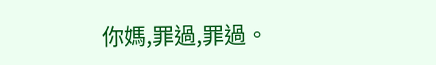你媽,罪過,罪過。